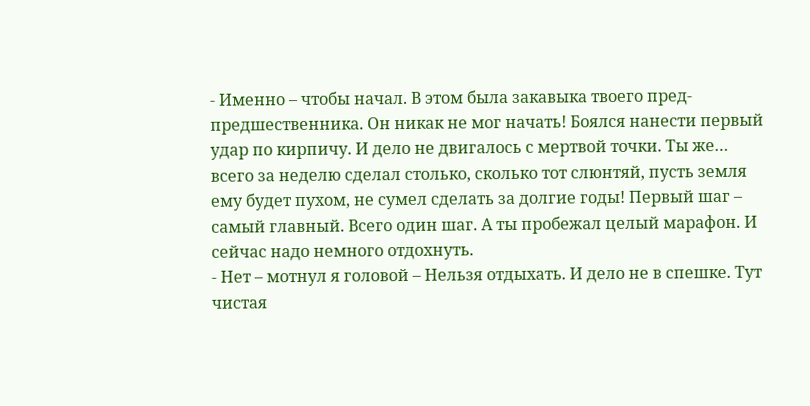- Именно – чтобы начал. В этом была закавыка твоего пред-предшественника. Он никак не мог начать! Боялся нанести первый удар по кирпичу. И дело не двигалось с мертвой точки. Ты же… всего за неделю сделал столько, сколько тот слюнтяй, пусть земля ему будет пухом, не сумел сделать за долгие годы! Первый шаг – самый главный. Всего один шаг. А ты пробежал целый марафон. И сейчас надо немного отдохнуть.
- Нет – мотнул я головой – Нельзя отдыхать. И дело не в спешке. Тут чистая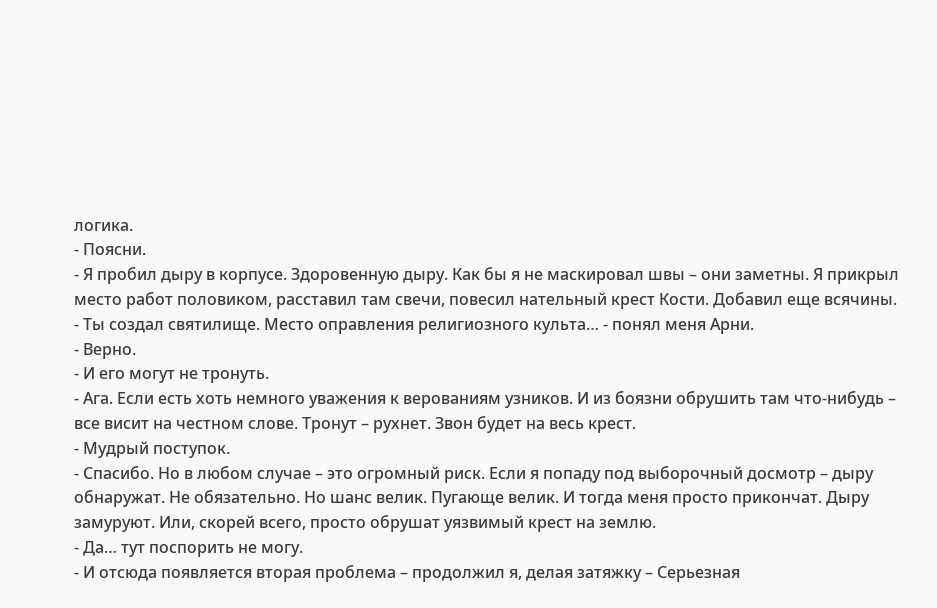логика.
- Поясни.
- Я пробил дыру в корпусе. Здоровенную дыру. Как бы я не маскировал швы – они заметны. Я прикрыл место работ половиком, расставил там свечи, повесил нательный крест Кости. Добавил еще всячины.
- Ты создал святилище. Место оправления религиозного культа… - понял меня Арни.
- Верно.
- И его могут не тронуть.
- Ага. Если есть хоть немного уважения к верованиям узников. И из боязни обрушить там что-нибудь – все висит на честном слове. Тронут – рухнет. Звон будет на весь крест.
- Мудрый поступок.
- Спасибо. Но в любом случае – это огромный риск. Если я попаду под выборочный досмотр – дыру обнаружат. Не обязательно. Но шанс велик. Пугающе велик. И тогда меня просто прикончат. Дыру замуруют. Или, скорей всего, просто обрушат уязвимый крест на землю.
- Да… тут поспорить не могу.
- И отсюда появляется вторая проблема – продолжил я, делая затяжку – Серьезная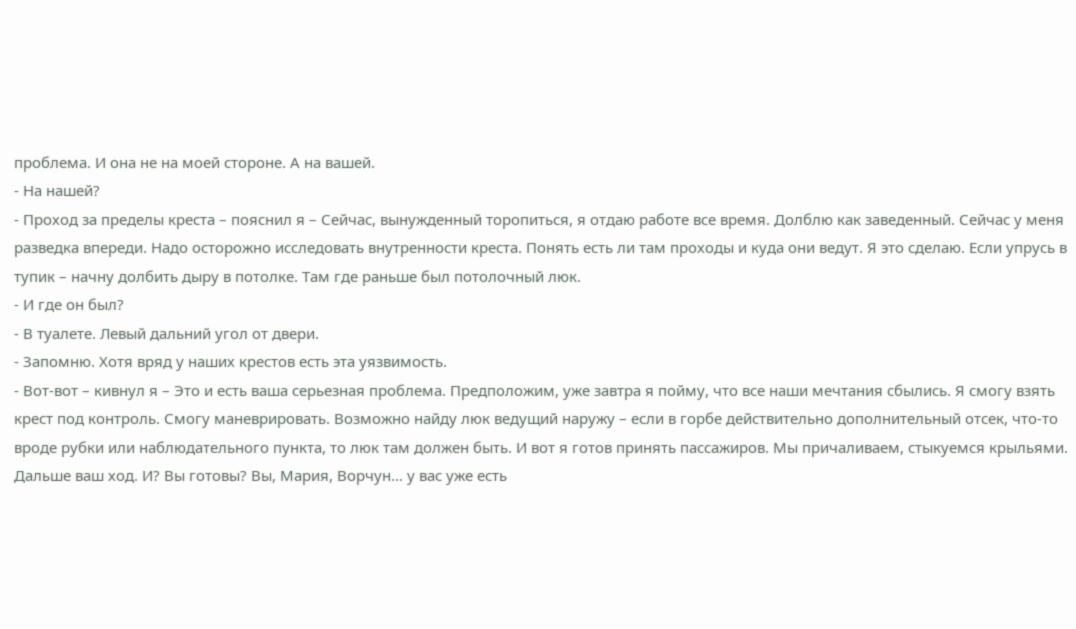проблема. И она не на моей стороне. А на вашей.
- На нашей?
- Проход за пределы креста – пояснил я – Сейчас, вынужденный торопиться, я отдаю работе все время. Долблю как заведенный. Сейчас у меня разведка впереди. Надо осторожно исследовать внутренности креста. Понять есть ли там проходы и куда они ведут. Я это сделаю. Если упрусь в тупик – начну долбить дыру в потолке. Там где раньше был потолочный люк.
- И где он был?
- В туалете. Левый дальний угол от двери.
- Запомню. Хотя вряд у наших крестов есть эта уязвимость.
- Вот-вот – кивнул я – Это и есть ваша серьезная проблема. Предположим, уже завтра я пойму, что все наши мечтания сбылись. Я смогу взять крест под контроль. Смогу маневрировать. Возможно найду люк ведущий наружу – если в горбе действительно дополнительный отсек, что-то вроде рубки или наблюдательного пункта, то люк там должен быть. И вот я готов принять пассажиров. Мы причаливаем, стыкуемся крыльями. Дальше ваш ход. И? Вы готовы? Вы, Мария, Ворчун… у вас уже есть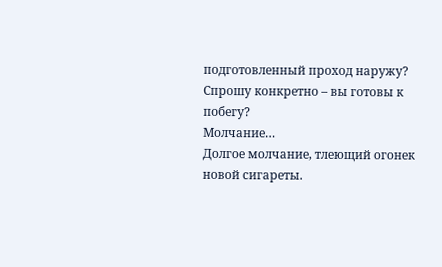подготовленный проход наружу? Спрошу конкретно – вы готовы к побегу?
Молчание…
Долгое молчание, тлеющий огонек новой сигареты.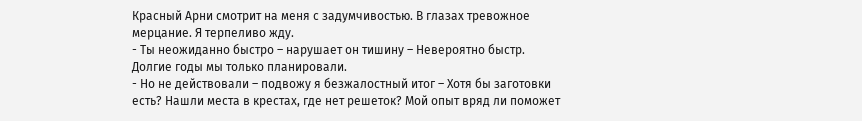Красный Арни смотрит на меня с задумчивостью. В глазах тревожное мерцание. Я терпеливо жду.
- Ты неожиданно быстро – нарушает он тишину – Невероятно быстр. Долгие годы мы только планировали.
- Но не действовали – подвожу я безжалостный итог – Хотя бы заготовки есть? Нашли места в крестах, где нет решеток? Мой опыт вряд ли поможет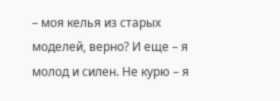– моя келья из старых моделей, верно? И еще – я молод и силен. Не курю – я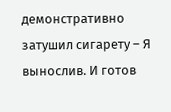демонстративно затушил сигарету – Я вынослив. И готов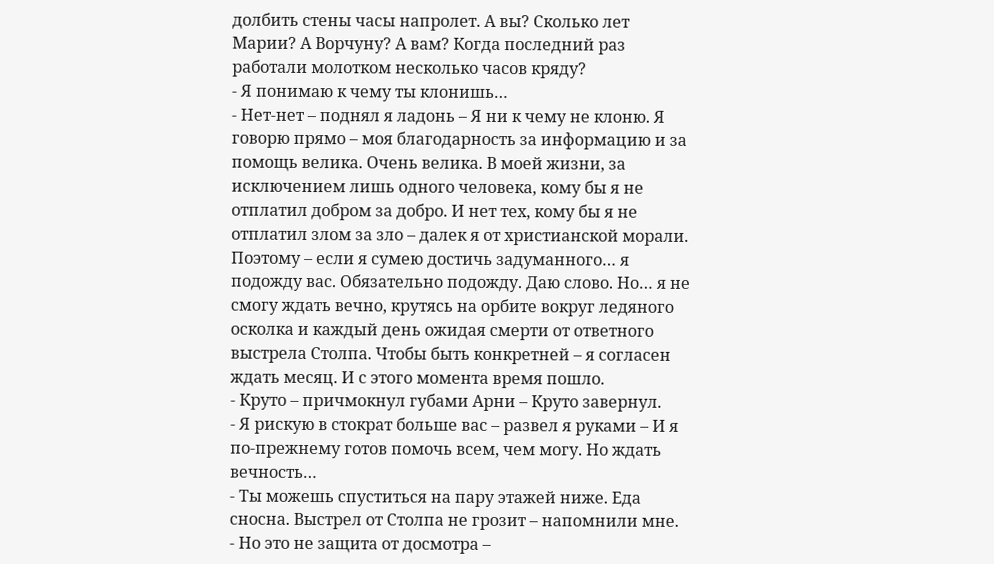долбить стены часы напролет. А вы? Сколько лет Марии? А Ворчуну? А вам? Когда последний раз работали молотком несколько часов кряду?
- Я понимаю к чему ты клонишь…
- Нет-нет – поднял я ладонь – Я ни к чему не клоню. Я говорю прямо – моя благодарность за информацию и за помощь велика. Очень велика. В моей жизни, за исключением лишь одного человека, кому бы я не отплатил добром за добро. И нет тех, кому бы я не отплатил злом за зло – далек я от христианской морали. Поэтому – если я сумею достичь задуманного… я подожду вас. Обязательно подожду. Даю слово. Но… я не смогу ждать вечно, крутясь на орбите вокруг ледяного осколка и каждый день ожидая смерти от ответного выстрела Столпа. Чтобы быть конкретней – я согласен ждать месяц. И с этого момента время пошло.
- Круто – причмокнул губами Арни – Круто завернул.
- Я рискую в стократ больше вас – развел я руками – И я по-прежнему готов помочь всем, чем могу. Но ждать вечность…
- Ты можешь спуститься на пару этажей ниже. Еда сносна. Выстрел от Столпа не грозит – напомнили мне.
- Но это не защита от досмотра –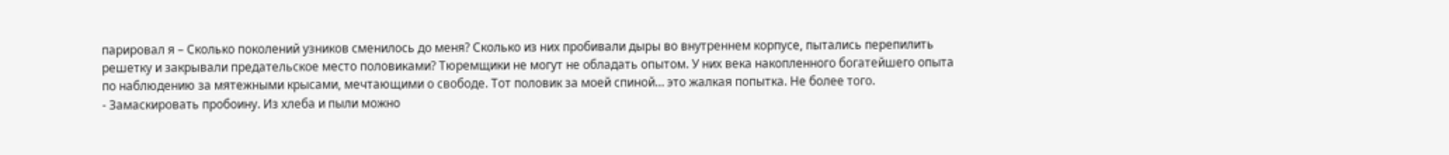парировал я – Сколько поколений узников сменилось до меня? Сколько из них пробивали дыры во внутреннем корпусе, пытались перепилить решетку и закрывали предательское место половиками? Тюремщики не могут не обладать опытом. У них века накопленного богатейшего опыта по наблюдению за мятежными крысами, мечтающими о свободе. Тот половик за моей спиной… это жалкая попытка. Не более того.
- Замаскировать пробоину. Из хлеба и пыли можно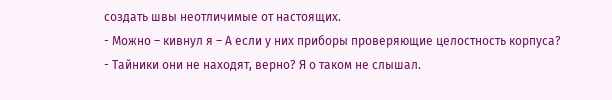создать швы неотличимые от настоящих.
- Можно – кивнул я – А если у них приборы проверяющие целостность корпуса?
- Тайники они не находят, верно? Я о таком не слышал.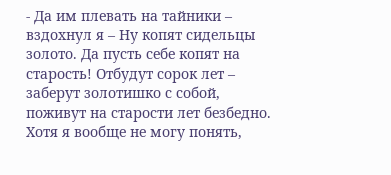- Да им плевать на тайники – вздохнул я – Ну копят сидельцы золото. Да пусть себе копят на старость! Отбудут сорок лет – заберут золотишко с собой, поживут на старости лет безбедно. Хотя я вообще не могу понять,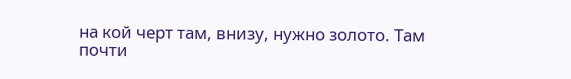на кой черт там, внизу, нужно золото. Там почти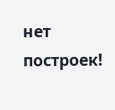нет построек!